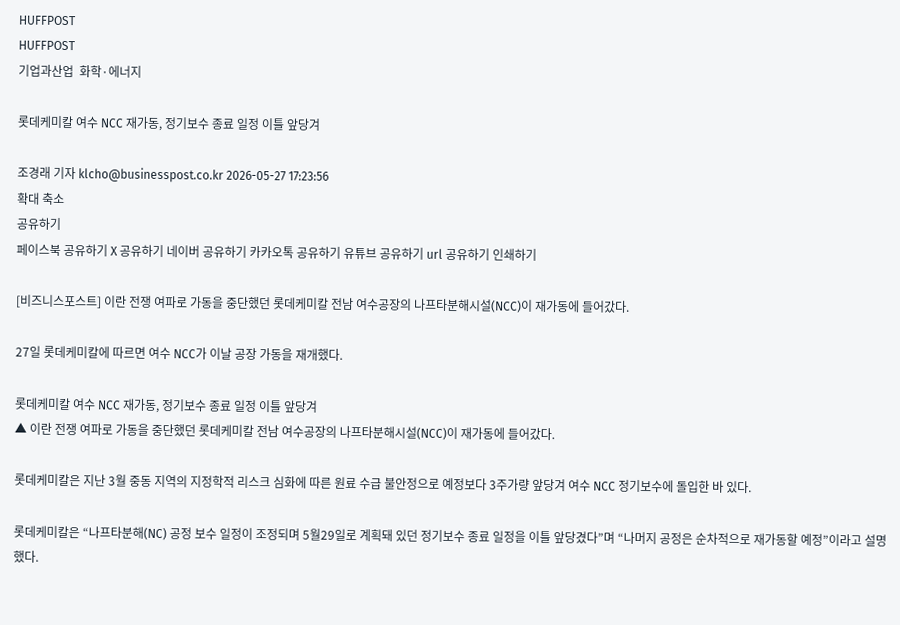HUFFPOST
HUFFPOST
기업과산업  화학·에너지

롯데케미칼 여수 NCC 재가동, 정기보수 종료 일정 이틀 앞당겨

조경래 기자 klcho@businesspost.co.kr 2026-05-27 17:23:56
확대 축소
공유하기
페이스북 공유하기 X 공유하기 네이버 공유하기 카카오톡 공유하기 유튜브 공유하기 url 공유하기 인쇄하기

[비즈니스포스트] 이란 전쟁 여파로 가동을 중단했던 롯데케미칼 전남 여수공장의 나프타분해시설(NCC)이 재가동에 들어갔다.

27일 롯데케미칼에 따르면 여수 NCC가 이날 공장 가동을 재개했다.

롯데케미칼 여수 NCC 재가동, 정기보수 종료 일정 이틀 앞당겨
▲ 이란 전쟁 여파로 가동을 중단했던 롯데케미칼 전남 여수공장의 나프타분해시설(NCC)이 재가동에 들어갔다.

롯데케미칼은 지난 3월 중동 지역의 지정학적 리스크 심화에 따른 원료 수급 불안정으로 예정보다 3주가량 앞당겨 여수 NCC 정기보수에 돌입한 바 있다.

롯데케미칼은 “나프타분해(NC) 공정 보수 일정이 조정되며 5월29일로 계획돼 있던 정기보수 종료 일정을 이틀 앞당겼다”며 “나머지 공정은 순차적으로 재가동할 예정”이라고 설명했다.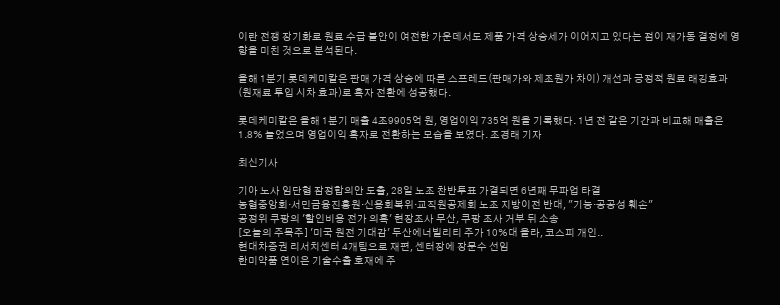이란 전쟁 장기화로 원료 수급 불안이 여전한 가운데서도 제품 가격 상승세가 이어지고 있다는 점이 재가동 결정에 영향을 미친 것으로 분석된다.

올해 1분기 롯데케미칼은 판매 가격 상승에 따른 스프레드(판매가와 제조원가 차이) 개선과 긍정적 원료 래깅효과(원재료 투입 시차 효과)로 흑자 전환에 성공했다.

롯데케미칼은 올해 1분기 매출 4조9905억 원, 영업이익 735억 원을 기록했다. 1년 전 같은 기간과 비교해 매출은 1.8% 늘었으며 영업이익 흑자로 전환하는 모습을 보였다. 조경래 기자

최신기사

기아 노사 임단협 잠정합의안 도출, 28일 노조 찬반투표 가결되면 6년째 무파업 타결
농협중앙회·서민금융진흥원·신용회복위·교직원공제회 노조 지방이전 반대, "기능·공공성 훼손"
공정위 쿠팡의 '할인비용 전가 의혹' 현장조사 무산, 쿠팡 조사 거부 뒤 소송
[오늘의 주목주] '미국 원전 기대감' 두산에너빌리티 주가 10%대 올라, 코스피 개인..
현대차증권 리서치센터 4개팀으로 재편, 센터장에 장문수 선임
한미약품 연이은 기술수출 호재에 주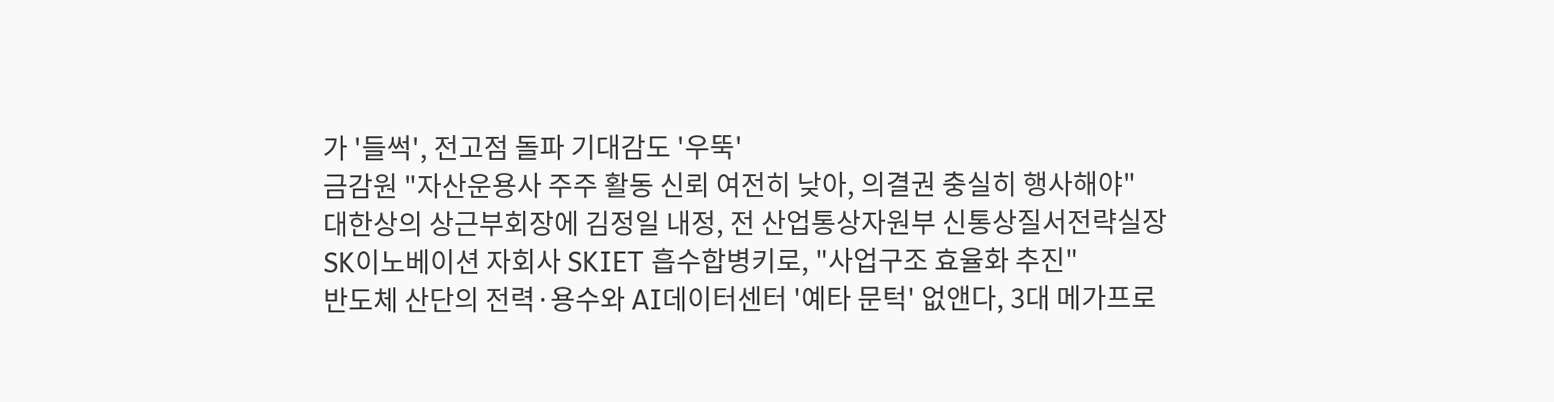가 '들썩', 전고점 돌파 기대감도 '우뚝'
금감원 "자산운용사 주주 활동 신뢰 여전히 낮아, 의결권 충실히 행사해야"
대한상의 상근부회장에 김정일 내정, 전 산업통상자원부 신통상질서전략실장
SK이노베이션 자회사 SKIET 흡수합병키로, "사업구조 효율화 추진"
반도체 산단의 전력·용수와 AI데이터센터 '예타 문턱' 없앤다, 3대 메가프로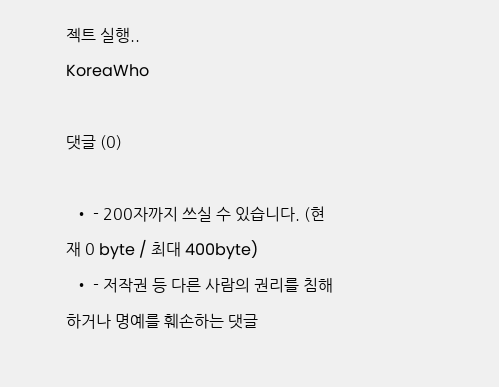젝트 실행..
KoreaWho

댓글 (0)

  • - 200자까지 쓰실 수 있습니다. (현재 0 byte / 최대 400byte)
  • - 저작권 등 다른 사람의 권리를 침해하거나 명예를 훼손하는 댓글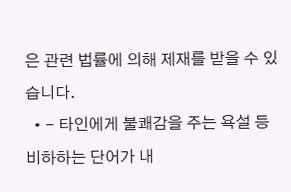은 관련 법률에 의해 제재를 받을 수 있습니다.
  • - 타인에게 불쾌감을 주는 욕설 등 비하하는 단어가 내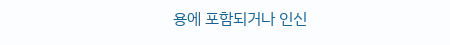용에 포함되거나 인신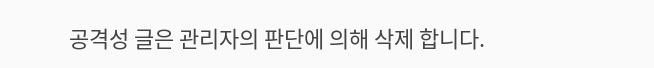공격성 글은 관리자의 판단에 의해 삭제 합니다.